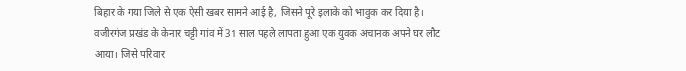बिहार के गया जिले से एक ऐसी खबर सामने आई है, जिसने पूरे इलाके को भावुक कर दिया है। वजीरगंज प्रखंड के केनार चट्टी गांव में 31 साल पहले लापता हुआ एक युवक अचानक अपने घर लौट आया। जिसे परिवार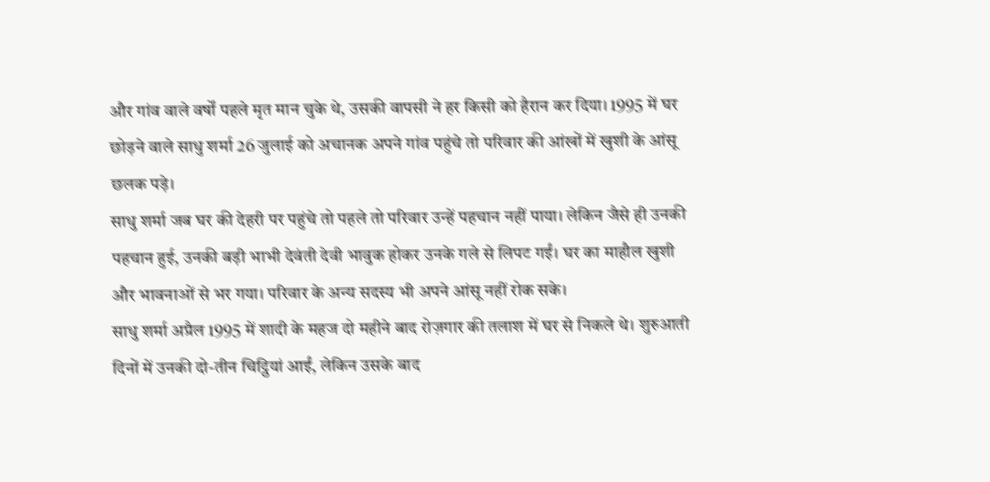और गांव वाले वर्षों पहले मृत मान चुके थे, उसकी वापसी ने हर किसी को हैरान कर दिया। 1995 में घर छोड़ने वाले साधु शर्मा 26 जुलाई को अचानक अपने गांव पहुंचे तो परिवार की आंखों में खुशी के आंसू छलक पड़े।
साधु शर्मा जब घर की देहरी पर पहुंचे तो पहले तो परिवार उन्हें पहचान नहीं पाया। लेकिन जैसे ही उनकी पहचान हुई, उनकी बड़ी भाभी देवंती देवी भावुक होकर उनके गले से लिपट गईं। घर का माहौल खुशी और भावनाओं से भर गया। परिवार के अन्य सदस्य भी अपने आंसू नहीं रोक सके।
साधु शर्मा अप्रैल 1995 में शादी के महज दो महीने बाद रोज़गार की तलाश में घर से निकले थे। शुरुआती दिनों में उनकी दो-तीन चिट्ठियां आईं, लेकिन उसके बाद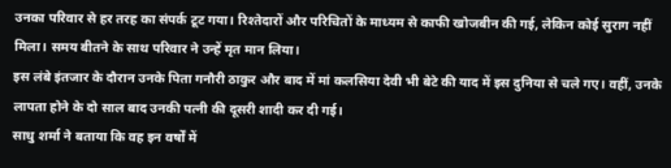उनका परिवार से हर तरह का संपर्क टूट गया। रिश्तेदारों और परिचितों के माध्यम से काफी खोजबीन की गई, लेकिन कोई सुराग नहीं मिला। समय बीतने के साथ परिवार ने उन्हें मृत मान लिया।
इस लंबे इंतजार के दौरान उनके पिता गनौरी ठाकुर और बाद में मां कलसिया देवी भी बेटे की याद में इस दुनिया से चले गए। वहीं, उनके लापता होने के दो साल बाद उनकी पत्नी की दूसरी शादी कर दी गई।
साधु शर्मा ने बताया कि वह इन वर्षों में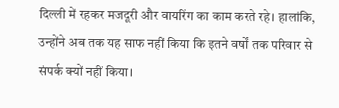दिल्ली में रहकर मजदूरी और वायरिंग का काम करते रहे। हालांकि, उन्होंने अब तक यह साफ नहीं किया कि इतने वर्षों तक परिवार से संपर्क क्यों नहीं किया।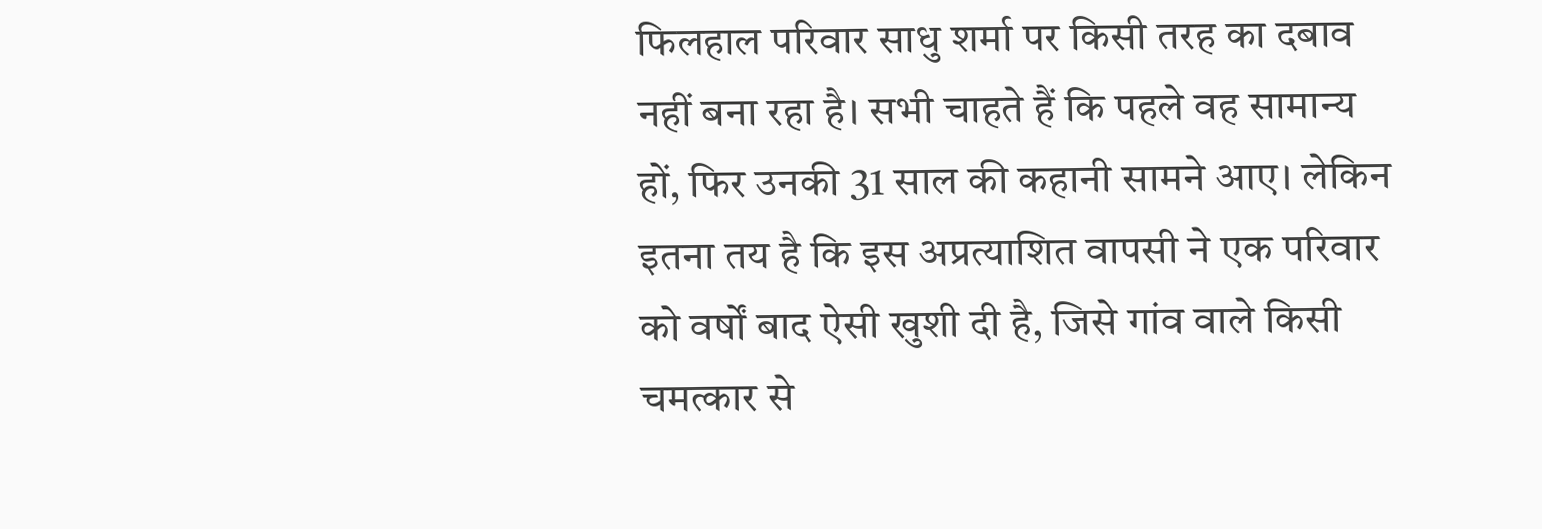फिलहाल परिवार साधु शर्मा पर किसी तरह का दबाव नहीं बना रहा है। सभी चाहते हैं कि पहले वह सामान्य हों, फिर उनकी 31 साल की कहानी सामने आए। लेकिन इतना तय है कि इस अप्रत्याशित वापसी ने एक परिवार को वर्षों बाद ऐसी खुशी दी है, जिसे गांव वाले किसी चमत्कार से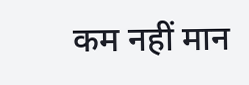कम नहीं मान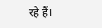रहे हैं।